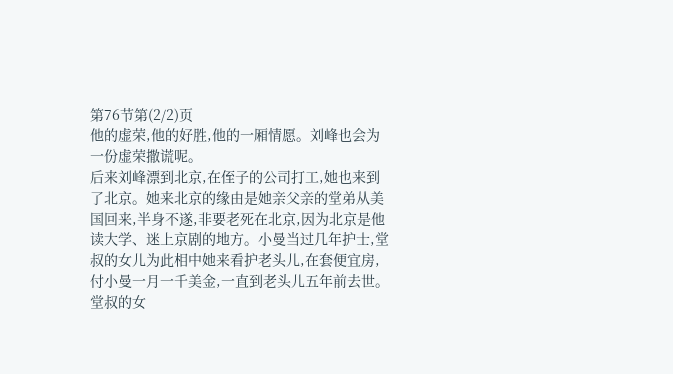第76节第(2/2)页
他的虚荣,他的好胜,他的一厢情愿。刘峰也会为一份虚荣撒谎呢。
后来刘峰漂到北京,在侄子的公司打工,她也来到了北京。她来北京的缘由是她亲父亲的堂弟从美国回来,半身不遂,非要老死在北京,因为北京是他读大学、迷上京剧的地方。小曼当过几年护士,堂叔的女儿为此相中她来看护老头儿,在套便宜房,付小曼一月一千美金,一直到老头儿五年前去世。堂叔的女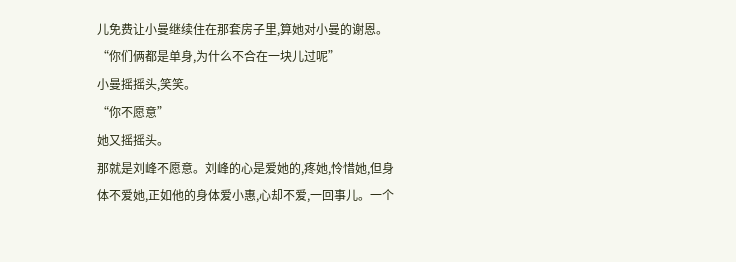儿免费让小曼继续住在那套房子里,算她对小曼的谢恩。
“你们俩都是单身,为什么不合在一块儿过呢”
小曼摇摇头,笑笑。
“你不愿意”
她又摇摇头。
那就是刘峰不愿意。刘峰的心是爱她的,疼她,怜惜她,但身体不爱她,正如他的身体爱小惠,心却不爱,一回事儿。一个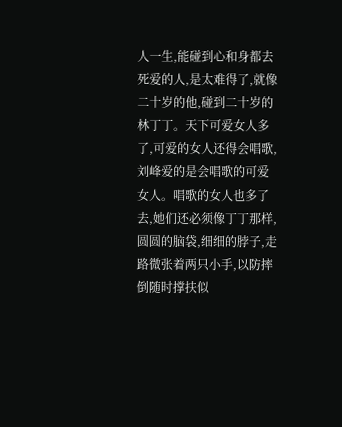人一生,能碰到心和身都去死爱的人,是太难得了,就像二十岁的他,碰到二十岁的林丁丁。天下可爱女人多了,可爱的女人还得会唱歌,刘峰爱的是会唱歌的可爱女人。唱歌的女人也多了去,她们还必须像丁丁那样,圆圆的脑袋,细细的脖子,走路微张着两只小手,以防摔倒随时撑扶似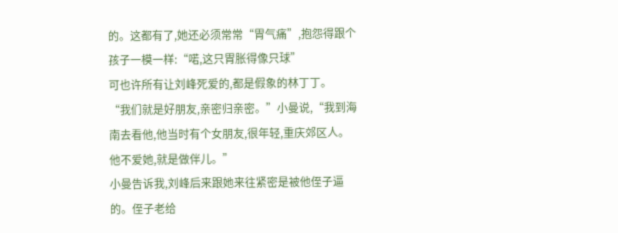的。这都有了,她还必须常常“胃气痛”,抱怨得跟个孩子一模一样:“喏,这只胃胀得像只球”
可也许所有让刘峰死爱的,都是假象的林丁丁。
“我们就是好朋友,亲密归亲密。”小曼说,“我到海南去看他,他当时有个女朋友,很年轻,重庆郊区人。他不爱她,就是做伴儿。”
小曼告诉我,刘峰后来跟她来往紧密是被他侄子逼的。侄子老给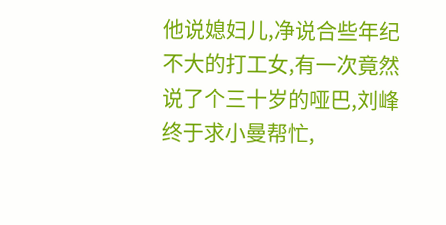他说媳妇儿,净说合些年纪不大的打工女,有一次竟然说了个三十岁的哑巴,刘峰终于求小曼帮忙,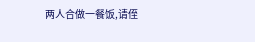两人合做一餐饭,请侄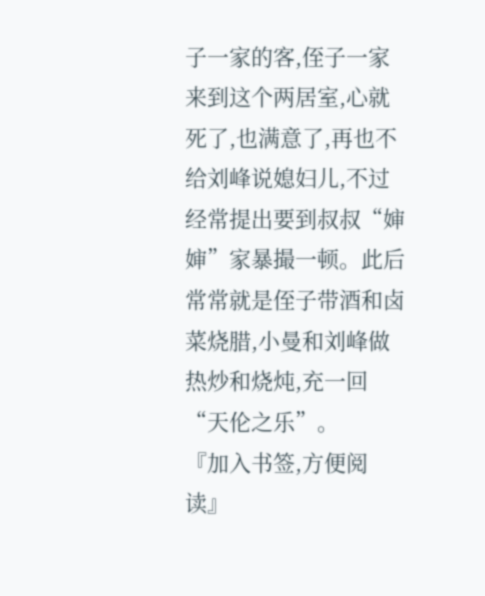子一家的客,侄子一家来到这个两居室,心就死了,也满意了,再也不给刘峰说媳妇儿,不过经常提出要到叔叔“婶婶”家暴撮一顿。此后常常就是侄子带酒和卤菜烧腊,小曼和刘峰做热炒和烧炖,充一回“天伦之乐”。
『加入书签,方便阅读』